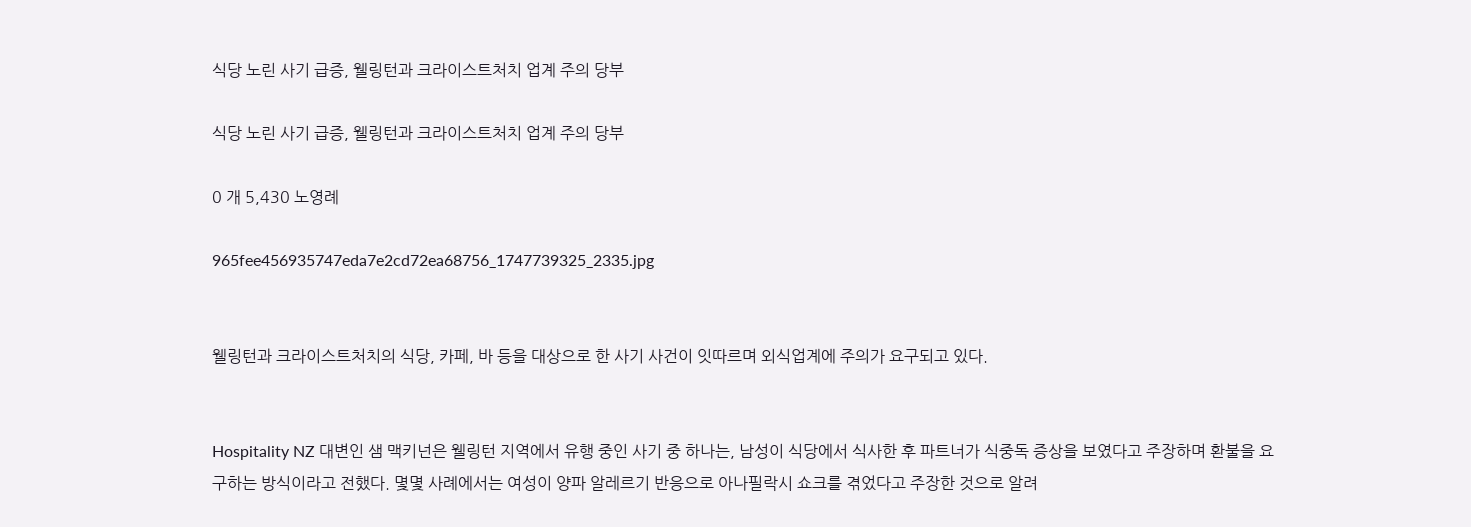식당 노린 사기 급증, 웰링턴과 크라이스트처치 업계 주의 당부

식당 노린 사기 급증, 웰링턴과 크라이스트처치 업계 주의 당부

0 개 5,430 노영례

965fee456935747eda7e2cd72ea68756_1747739325_2335.jpg


웰링턴과 크라이스트처치의 식당, 카페, 바 등을 대상으로 한 사기 사건이 잇따르며 외식업계에 주의가 요구되고 있다.


Hospitality NZ 대변인 샘 맥키넌은 웰링턴 지역에서 유행 중인 사기 중 하나는, 남성이 식당에서 식사한 후 파트너가 식중독 증상을 보였다고 주장하며 환불을 요구하는 방식이라고 전했다. 몇몇 사례에서는 여성이 양파 알레르기 반응으로 아나필락시 쇼크를 겪었다고 주장한 것으로 알려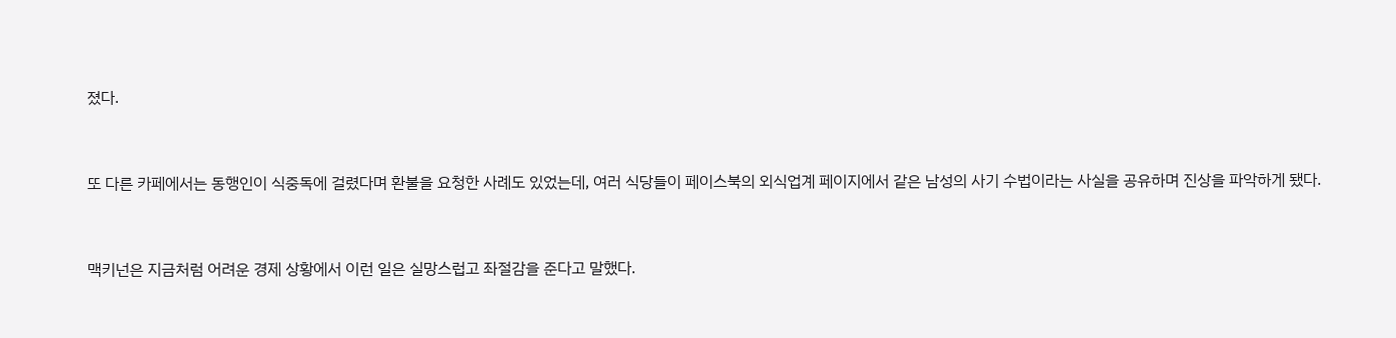졌다.


또 다른 카페에서는 동행인이 식중독에 걸렸다며 환불을 요청한 사례도 있었는데, 여러 식당들이 페이스북의 외식업계 페이지에서 같은 남성의 사기 수법이라는 사실을 공유하며 진상을 파악하게 됐다.


맥키넌은 지금처럼 어려운 경제 상황에서 이런 일은 실망스럽고 좌절감을 준다고 말했다.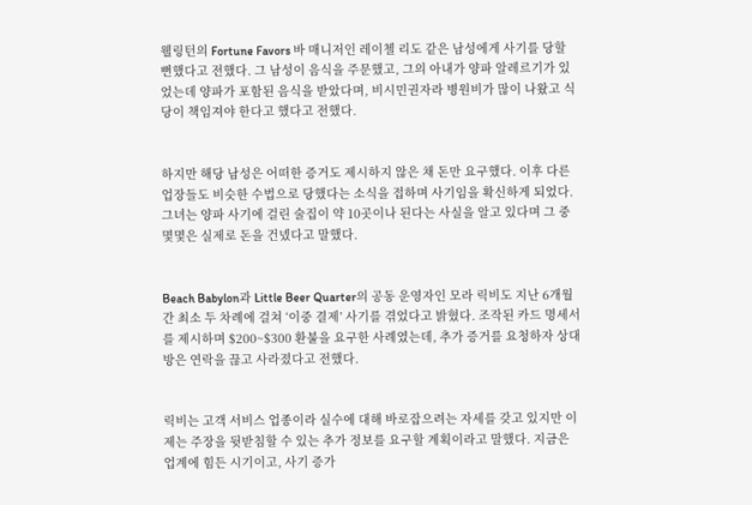웰링턴의 Fortune Favors 바 매니저인 레이첼 리도 같은 남성에게 사기를 당할 뻔했다고 전했다. 그 남성이 음식을 주문했고, 그의 아내가 양파 알레르기가 있었는데 양파가 포함된 음식을 받았다며, 비시민권자라 병원비가 많이 나왔고 식당이 책임져야 한다고 했다고 전했다.


하지만 해당 남성은 어떠한 증거도 제시하지 않은 채 돈만 요구했다. 이후 다른 업장들도 비슷한 수법으로 당했다는 소식을 접하며 사기임을 확신하게 되었다. 그녀는 양파 사기에 걸린 술집이 약 10곳이나 된다는 사실을 알고 있다며 그 중 몇몇은 실제로 돈을 건넸다고 말했다.


Beach Babylon과 Little Beer Quarter의 공동 운영자인 모라 릭비도 지난 6개월간 최소 두 차례에 걸쳐 ‘이중 결제’ 사기를 겪었다고 밝혔다. 조작된 카드 명세서를 제시하며 $200~$300 환불을 요구한 사례였는데, 추가 증거를 요청하자 상대방은 연락을 끊고 사라졌다고 전했다.


릭비는 고객 서비스 업종이라 실수에 대해 바로잡으려는 자세를 갖고 있지만 이제는 주장을 뒷받침할 수 있는 추가 정보를 요구할 계획이라고 말했다. 지금은 업계에 힘든 시기이고, 사기 증가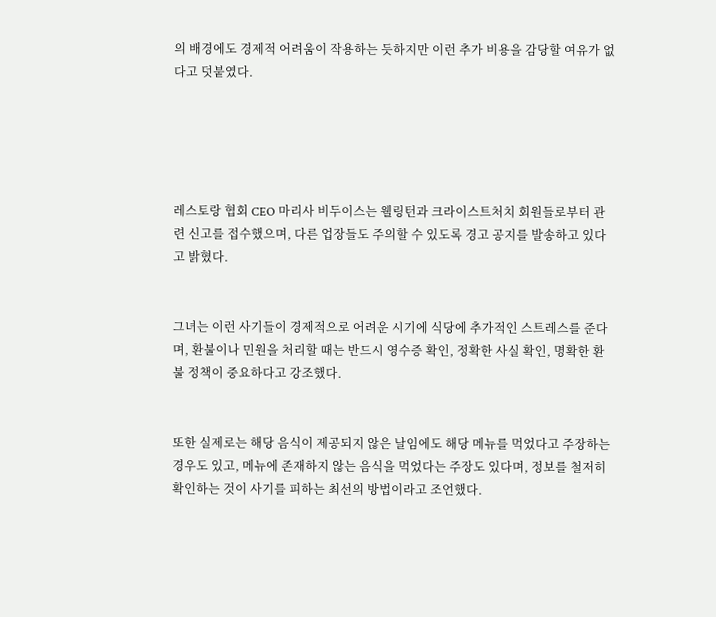의 배경에도 경제적 어려움이 작용하는 듯하지만 이런 추가 비용을 감당할 여유가 없다고 덧붙였다.





레스토랑 협회 CEO 마리사 비두이스는 웰링턴과 크라이스트처치 회원들로부터 관련 신고를 접수했으며, 다른 업장들도 주의할 수 있도록 경고 공지를 발송하고 있다고 밝혔다.


그녀는 이런 사기들이 경제적으로 어려운 시기에 식당에 추가적인 스트레스를 준다며, 환불이나 민원을 처리할 때는 반드시 영수증 확인, 정확한 사실 확인, 명확한 환불 정책이 중요하다고 강조했다.


또한 실제로는 해당 음식이 제공되지 않은 날임에도 해당 메뉴를 먹었다고 주장하는 경우도 있고, 메뉴에 존재하지 않는 음식을 먹었다는 주장도 있다며, 정보를 철저히 확인하는 것이 사기를 피하는 최선의 방법이라고 조언했다.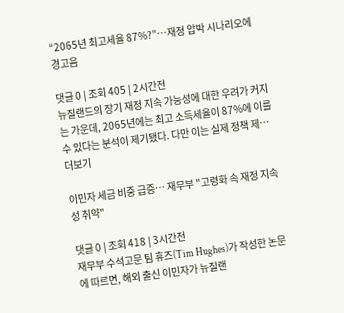“2065년 최고세율 87%?”…재정 압박 시나리오에 경고음

댓글 0 | 조회 405 | 2시간전
뉴질랜드의 장기 재정 지속 가능성에 대한 우려가 커지는 가운데, 2065년에는 최고 소득세율이 87%에 이를 수 있다는 분석이 제기됐다. 다만 이는 실제 정책 제… 더보기

이민자 세금 비중 급증… 재무부 "고령화 속 재정 지속성 취약"

댓글 0 | 조회 418 | 3시간전
재무부 수석고문 팀 휴즈(Tim Hughes)가 작성한 논문에 따르면, 해외 출신 이민자가 뉴질랜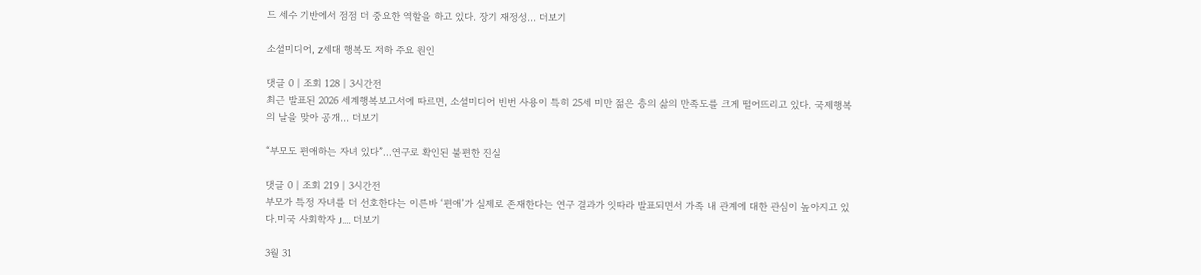드 세수 기반에서 점점 더 중요한 역할을 하고 있다. 장기 재정성… 더보기

소셜미디어, Z세대 행복도 저하 주요 원인

댓글 0 | 조회 128 | 3시간전
최근 발표된 2026 세계행복보고서에 따르면, 소셜미디어 빈번 사용이 특히 25세 미만 젊은 층의 삶의 만족도를 크게 떨어뜨리고 있다. 국제행복의 날을 맞아 공개… 더보기

“부모도 편애하는 자녀 있다”…연구로 확인된 불편한 진실

댓글 0 | 조회 219 | 3시간전
부모가 특정 자녀를 더 선호한다는 이른바 ‘편애’가 실제로 존재한다는 연구 결과가 잇따라 발표되면서 가족 내 관계에 대한 관심이 높아지고 있다.미국 사회학자 J.… 더보기

3월 31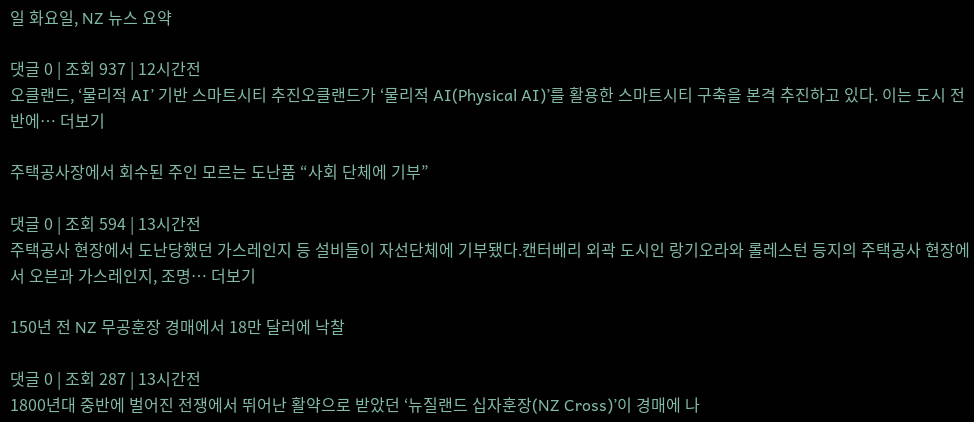일 화요일, NZ 뉴스 요약

댓글 0 | 조회 937 | 12시간전
오클랜드, ‘물리적 AI’ 기반 스마트시티 추진오클랜드가 ‘물리적 AI(Physical AI)’를 활용한 스마트시티 구축을 본격 추진하고 있다. 이는 도시 전반에… 더보기

주택공사장에서 회수된 주인 모르는 도난품 “사회 단체에 기부”

댓글 0 | 조회 594 | 13시간전
주택공사 현장에서 도난당했던 가스레인지 등 설비들이 자선단체에 기부됐다.캔터베리 외곽 도시인 랑기오라와 롤레스턴 등지의 주택공사 현장에서 오븐과 가스레인지, 조명… 더보기

150년 전 NZ 무공훈장 경매에서 18만 달러에 낙찰

댓글 0 | 조회 287 | 13시간전
1800년대 중반에 벌어진 전쟁에서 뛰어난 활약으로 받았던 ‘뉴질랜드 십자훈장(NZ Cross)’이 경매에 나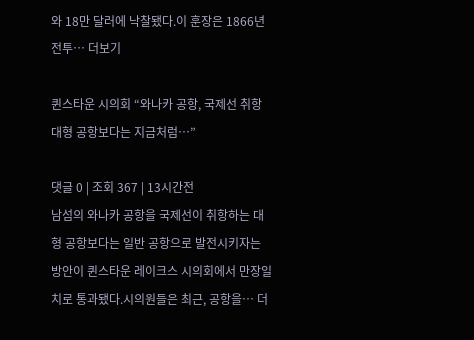와 18만 달러에 낙찰됐다.이 훈장은 1866년 전투… 더보기

퀸스타운 시의회 “와나카 공항, 국제선 취항 대형 공항보다는 지금처럼…”

댓글 0 | 조회 367 | 13시간전
남섬의 와나카 공항을 국제선이 취항하는 대형 공항보다는 일반 공항으로 발전시키자는 방안이 퀸스타운 레이크스 시의회에서 만장일치로 통과됐다.시의원들은 최근, 공항을… 더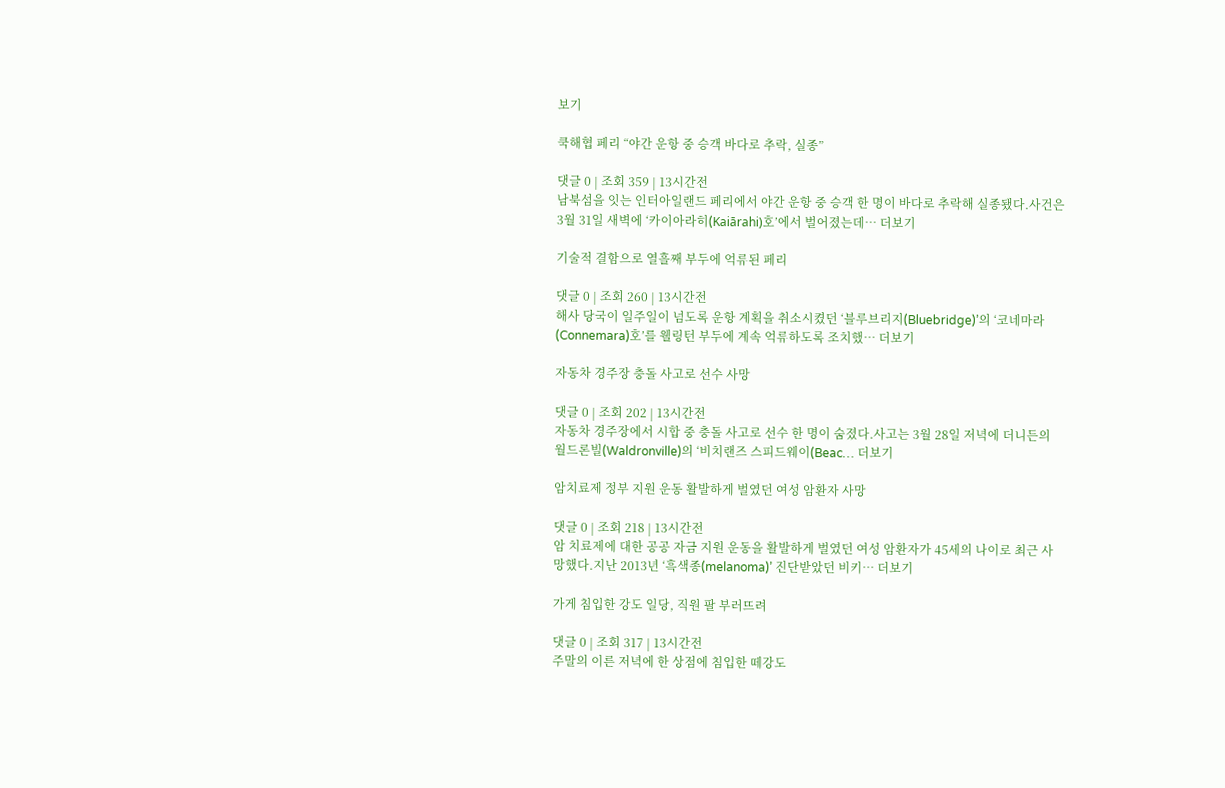보기

쿡해협 페리 “야간 운항 중 승객 바다로 추락, 실종”

댓글 0 | 조회 359 | 13시간전
남북섬을 잇는 인터아일랜드 페리에서 야간 운항 중 승객 한 명이 바다로 추락해 실종됐다.사건은 3월 31일 새벽에 ‘카이아라히(Kaiārahi)호’에서 벌어졌는데… 더보기

기술적 결함으로 열흘째 부두에 억류된 페리

댓글 0 | 조회 260 | 13시간전
해사 당국이 일주일이 넘도록 운항 계획을 취소시켰던 ‘블루브리지(Bluebridge)’의 ‘코네마라(Connemara)호’를 웰링턴 부두에 계속 억류하도록 조치했… 더보기

자동차 경주장 충돌 사고로 선수 사망

댓글 0 | 조회 202 | 13시간전
자동차 경주장에서 시합 중 충돌 사고로 선수 한 명이 숨졌다.사고는 3월 28일 저녁에 더니든의 월드론빌(Waldronville)의 ‘비치랜즈 스피드웨이(Beac… 더보기

암치료제 정부 지원 운동 활발하게 벌였던 여성 암환자 사망

댓글 0 | 조회 218 | 13시간전
암 치료제에 대한 공공 자금 지원 운동을 활발하게 벌였던 여성 암환자가 45세의 나이로 최근 사망했다.지난 2013년 ‘흑색종(melanoma)’ 진단받았던 비키… 더보기

가게 침입한 강도 일당, 직원 팔 부러뜨려

댓글 0 | 조회 317 | 13시간전
주말의 이른 저녁에 한 상점에 침입한 떼강도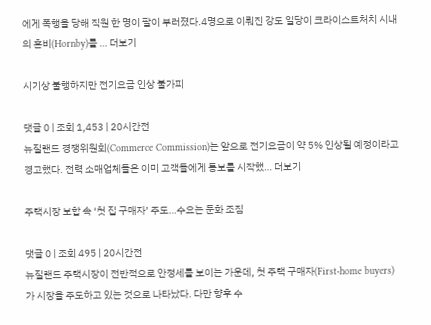에게 폭행을 당해 직원 한 명이 팔이 부러졌다.4명으로 이뤄진 강도 일당이 크라이스트처치 시내의 혼비(Hornby)를 … 더보기

시기상 불행하지만 전기요금 인상 불가피

댓글 0 | 조회 1,453 | 20시간전
뉴질랜드 경쟁위원회(Commerce Commission)는 앞으로 전기요금이 약 5% 인상될 예정이라고 경고했다. 전력 소매업체들은 이미 고객들에게 통보를 시작했… 더보기

주택시장 보합 속 ‘첫 집 구매자’ 주도…수요는 둔화 조짐

댓글 0 | 조회 495 | 20시간전
뉴질랜드 주택시장이 전반적으로 안정세를 보이는 가운데, 첫 주택 구매자(First-home buyers)가 시장을 주도하고 있는 것으로 나타났다. 다만 향후 수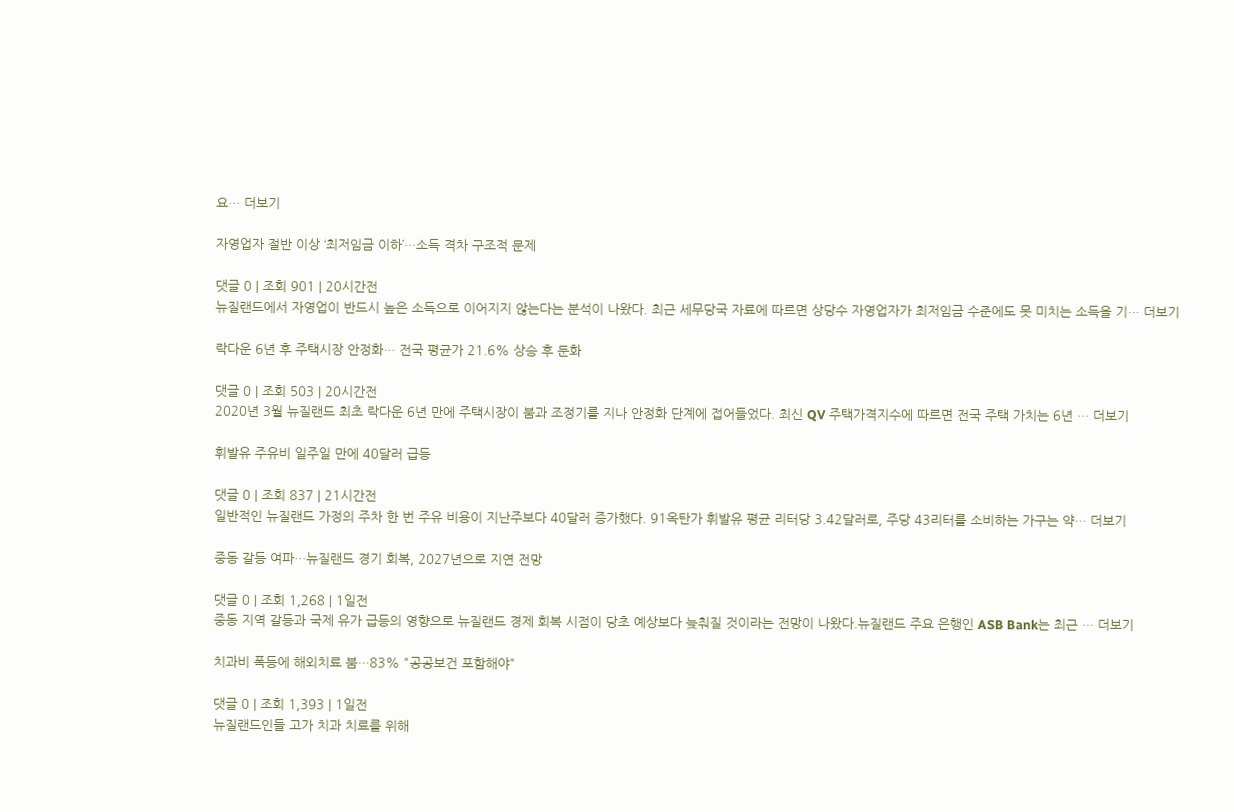요… 더보기

자영업자 절반 이상 ‘최저임금 이하’…소득 격차 구조적 문제

댓글 0 | 조회 901 | 20시간전
뉴질랜드에서 자영업이 반드시 높은 소득으로 이어지지 않는다는 분석이 나왔다. 최근 세무당국 자료에 따르면 상당수 자영업자가 최저임금 수준에도 못 미치는 소득을 기… 더보기

락다운 6년 후 주택시장 안정화… 전국 평균가 21.6% 상승 후 둔화

댓글 0 | 조회 503 | 20시간전
2020년 3월 뉴질랜드 최초 락다운 6년 만에 주택시장이 붐과 조정기를 지나 안정화 단계에 접어들었다. 최신 QV 주택가격지수에 따르면 전국 주택 가치는 6년 … 더보기

휘발유 주유비 일주일 만에 40달러 급등

댓글 0 | 조회 837 | 21시간전
일반적인 뉴질랜드 가정의 주차 한 번 주유 비용이 지난주보다 40달러 증가했다. 91옥탄가 휘발유 평균 리터당 3.42달러로, 주당 43리터를 소비하는 가구는 약… 더보기

중동 갈등 여파…뉴질랜드 경기 회복, 2027년으로 지연 전망

댓글 0 | 조회 1,268 | 1일전
중동 지역 갈등과 국제 유가 급등의 영향으로 뉴질랜드 경제 회복 시점이 당초 예상보다 늦춰질 것이라는 전망이 나왔다.뉴질랜드 주요 은행인 ASB Bank는 최근 … 더보기

치과비 폭등에 해외치료 붐…83% "공공보건 포함해야"

댓글 0 | 조회 1,393 | 1일전
뉴질랜드인들 고가 치과 치료를 위해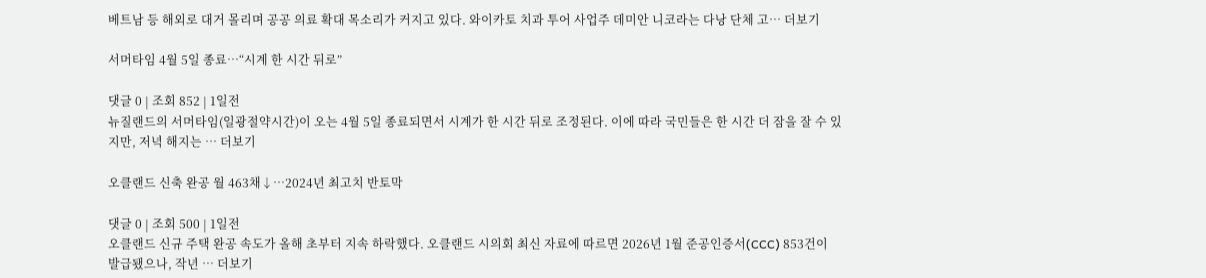베트남 등 해외로 대거 몰리며 공공 의료 확대 목소리가 커지고 있다. 와이카토 치과 투어 사업주 데미안 니코라는 다낭 단체 고… 더보기

서머타임 4월 5일 종료…“시계 한 시간 뒤로”

댓글 0 | 조회 852 | 1일전
뉴질랜드의 서머타임(일광절약시간)이 오는 4월 5일 종료되면서 시계가 한 시간 뒤로 조정된다. 이에 따라 국민들은 한 시간 더 잠을 잘 수 있지만, 저녁 해지는 … 더보기

오클랜드 신축 완공 월 463채↓…2024년 최고치 반토막

댓글 0 | 조회 500 | 1일전
오클랜드 신규 주택 완공 속도가 올해 초부터 지속 하락했다. 오클랜드 시의회 최신 자료에 따르면 2026년 1월 준공인증서(CCC) 853건이 발급됐으나, 작년 … 더보기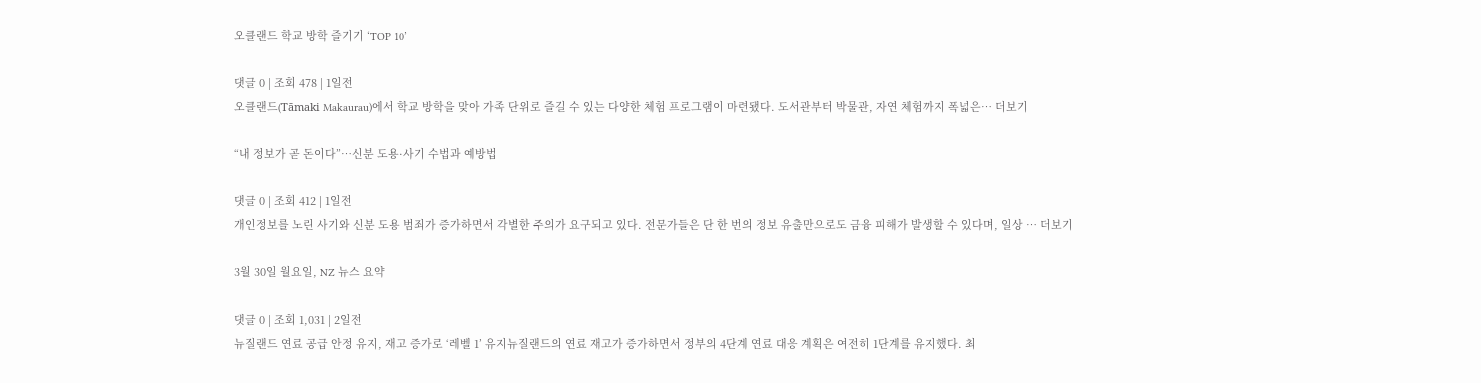오클랜드 학교 방학 즐기기 ‘TOP 10’

댓글 0 | 조회 478 | 1일전
오클랜드(Tāmaki Makaurau)에서 학교 방학을 맞아 가족 단위로 즐길 수 있는 다양한 체험 프로그램이 마련됐다. 도서관부터 박물관, 자연 체험까지 폭넓은… 더보기

“내 정보가 곧 돈이다”…신분 도용·사기 수법과 예방법

댓글 0 | 조회 412 | 1일전
개인정보를 노린 사기와 신분 도용 범죄가 증가하면서 각별한 주의가 요구되고 있다. 전문가들은 단 한 번의 정보 유출만으로도 금융 피해가 발생할 수 있다며, 일상 … 더보기

3월 30일 월요일, NZ 뉴스 요약

댓글 0 | 조회 1,031 | 2일전
뉴질랜드 연료 공급 안정 유지, 재고 증가로 ‘레벨 1’ 유지뉴질랜드의 연료 재고가 증가하면서 정부의 4단계 연료 대응 계획은 여전히 1단계를 유지했다. 최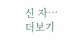신 자… 더보기